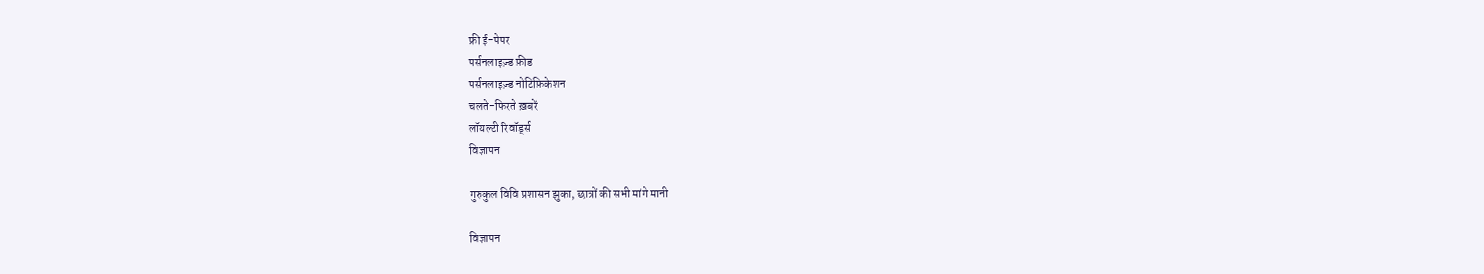फ्री ई-पेपर
पर्सनलाइज़्ड फ़ीड
पर्सनलाइज़्ड नोटिफ़िकेशन
चलते-फिरते ख़बरें
लॉयल्टी रिवॉर्ड्स
विज्ञापन

गुरुकुल विवि प्रशासन झुका, छात्रों की सभी मांगे मानी

विज्ञापन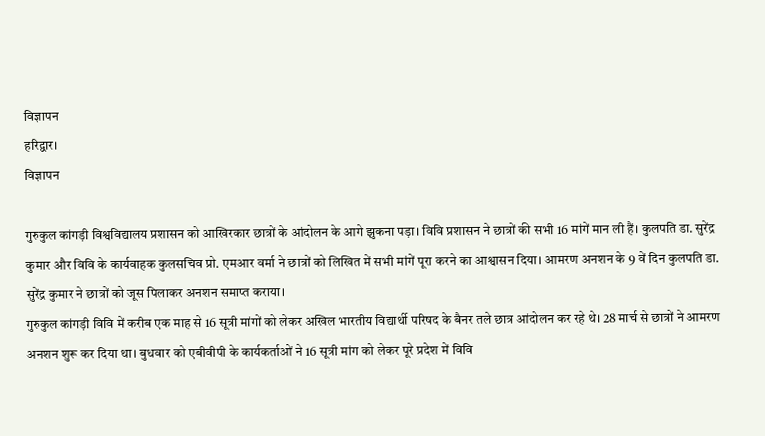विज्ञापन
हरिद्वार।
विज्ञापन

गुरुकुल कांगड़ी विश्वविद्यालय प्रशासन को आखिरकार छात्रों के आंदोलन के आगे झुकना पड़ा। विवि प्रशासन ने छात्रों की सभी 16 मांगें मान ली हैं। कुलपति डा. सुरेंद्र कुमार और विवि के कार्यवाहक कुलसचिव प्रो. एमआर वर्मा ने छात्रों को लिखित में सभी मांगें पूरा करने का आश्वासन दिया। आमरण अनशन के 9 वें दिन कुलपति डा. सुरेंद्र कुमार ने छात्रों को जूस पिलाकर अनशन समाप्त कराया।
गुरुकुल कांगड़ी विवि में करीब एक माह से 16 सूत्री मांगों को लेकर अखिल भारतीय विद्यार्थी परिषद के बैनर तले छात्र आंदोलन कर रहे थे। 28 मार्च से छात्रों ने आमरण अनशन शुरू कर दिया था। बुधवार को एबीवीपी के कार्यकर्ताओं ने 16 सूत्री मांग को लेकर पूरे प्रदेश में विवि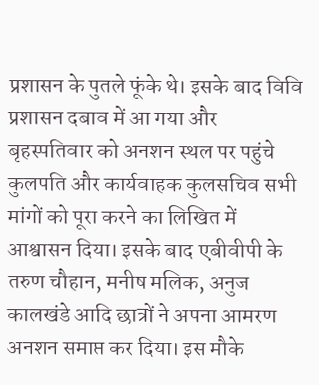प्रशासन के पुतले फूंके थे। इसके बाद विवि प्रशासन दबाव में आ गया और बृहस्पतिवार को अनशन स्थल पर पहुंचे कुलपति और कार्यवाहक कुलसचिव सभी मांगों को पूरा करने का लिखित में आश्वासन दिया। इसके बाद एबीवीपी के तरुण चौहान, मनीष मलिक, अनुज कालखंडे आदि छात्रों ने अपना आमरण अनशन समाप्त कर दिया। इस मौके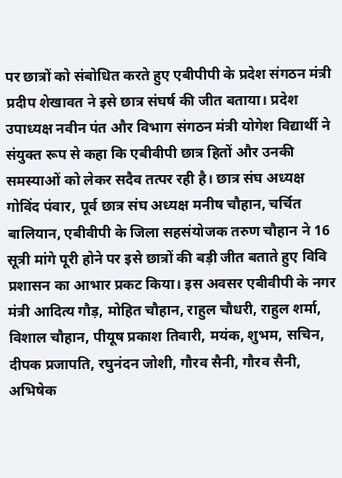पर छात्रों को संबोधित करते हुए एबीपीपी के प्रदेश संगठन मंत्री प्रदीप शेखावत ने इसे छात्र संघर्ष की जीत बताया। प्रदेश उपाध्यक्ष नवीन पंत और विभाग संगठन मंत्री योगेश विद्यार्थी ने संयुक्त रूप से कहा कि एबीवीपी छात्र हितों और उनकी समस्याओं को लेकर सदैव तत्पर रही है। छात्र संघ अध्यक्ष गोविंद पंवार, पूर्व छात्र संघ अध्यक्ष मनीष चौहान, चर्चित बालियान, एबीवीपी के जिला सहसंयोजक तरुण चौहान ने 16 सूत्री मांगे पूरी होने पर इसे छात्रों की बड़ी जीत बताते हुए विवि प्रशासन का आभार प्रकट किया। इस अवसर एबीवीपी के नगर मंत्री आदित्य गौड़, मोहित चौहान, राहुल चौधरी, राहुल शर्मा, विशाल चौहान, पीयूष प्रकाश तिवारी, मयंक, शुभम, सचिन, दीपक प्रजापति, रघुनंदन जोशी, गौरव सैनी, गौरव सैनी, अभिषेक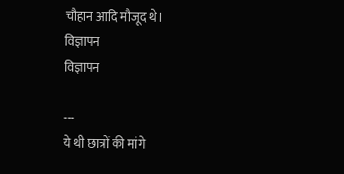चौहान आदि मौजूद थे।
विज्ञापन
विज्ञापन

---
ये थी छात्रों की मांगे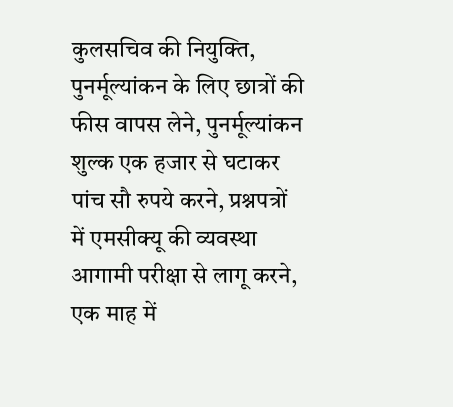कुलसचिव की नियुक्ति, पुनर्मूल्यांकन के लिए छात्रों की फीस वापस लेने, पुनर्मूल्यांकन शुल्क एक हजार से घटाकर पांच सौ रुपये करने, प्रश्नपत्रों में एमसीक्यू की व्यवस्था आगामी परीक्षा से लागू करने, एक माह में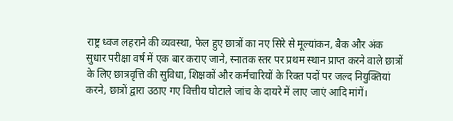राष्ट्र ध्वज लहराने की व्यवस्था, फेल हुए छात्रों का नए सिरे से मूल्यांकन, बैक और अंक सुधार परीक्षा वर्ष में एक बार कराए जाने, स्नातक स्तर पर प्रथम स्थान प्राप्त करने वाले छात्रों के लिए छात्रवृत्ति की सुविधा, शिक्षकों और कर्मचारियों के रिक्त पदों पर जल्द नियुक्तियां करने, छात्रों द्वारा उठाए गए वित्तीय घोटाले जांच के दायरे में लाए जाएं आदि मांगें।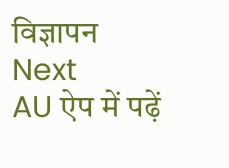विज्ञापन
Next
AU ऐप में पढ़ें